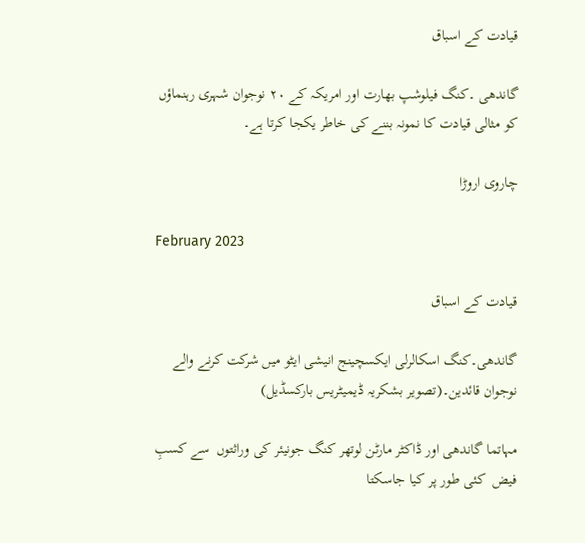قیادت کے اسباق

گاندھی ۔کنگ فیلوشپ بھارت اور امریکہ کے ۲۰ نوجوان شہری رہنماؤں کو مثالی قیادت کا نمونہ بننے کی خاطر یکجا کرتا ہے۔

چاروی اروڑا

February 2023

قیادت کے اسباق

گاندھی۔کنگ اسکالرلی ایکسچینج انیشی ایٹو میں شرکت کرنے والے نوجوان قائدین۔(تصویر بشکریہ ڈیمیٹریس بارکسڈیل)

مہاتما گاندھی اور ڈاکٹر مارٹن لوتھر کنگ جونیئر کی وراثتوں  سے کسبِ فیض  کئی طور پر کیا جاسکتا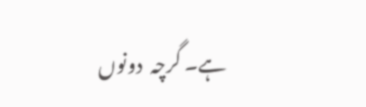ہے۔ گرچہ  دونوں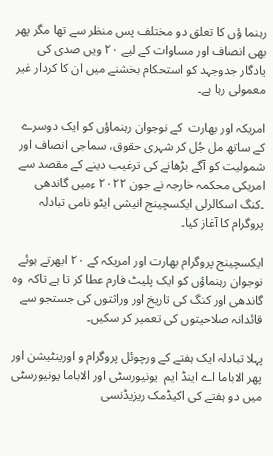رہنما ؤں کا تعلق دو مختلف پس منظر سے تھا مگر پھر بھی انصاف اور مساوات کے لیے ۲۰ ویں صدی کی یادگار جدوجہد کو استحکام بخشنے میں ان کا کردار غیر معمولی رہا ہے۔

امریکہ اور بھارت  کے نوجوان رہنماؤں کو ایک دوسرے کے ساتھ مل جُل کر شہری حقوق، سماجی انصاف اور شمولیت کو آگے بڑھانے کی ترغیب دینے کے مقصد سے امریکی محکمہ خارجہ نے جون ۲۰۲۲ ءمیں گاندھی ۔کنگ اسکالرلی ایکسچینج انیشی ایٹو نامی تبادلہ پروگرام کا آغاز کیا۔

ایکسچینج پروگرام بھارت اور امریکہ کے ۲۰ ابھرتے ہوئے نوجوان رہنماؤں کو ایک پلیٹ فارم عطا کر تا ہے تاکہ  وہ گاندھی اور کنگ کی تاریخ اور وراثتوں کی جستجو سے قائدانہ صلاحیتوں کی تعمیر کر سکیں۔

پہلا تبادلہ ایک ہفتے کے ورچوئل پروگرام و اورینٹیشن اور پھر الاباما اے اینڈ ایم  یونیورسٹی اور الاباما یونیورسٹی میں دو ہفتے کی اکیڈمک ریزیڈنسی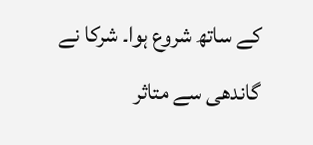کے ساتھ شروع ہوا۔ شرکا نے گاندھی سے متاثر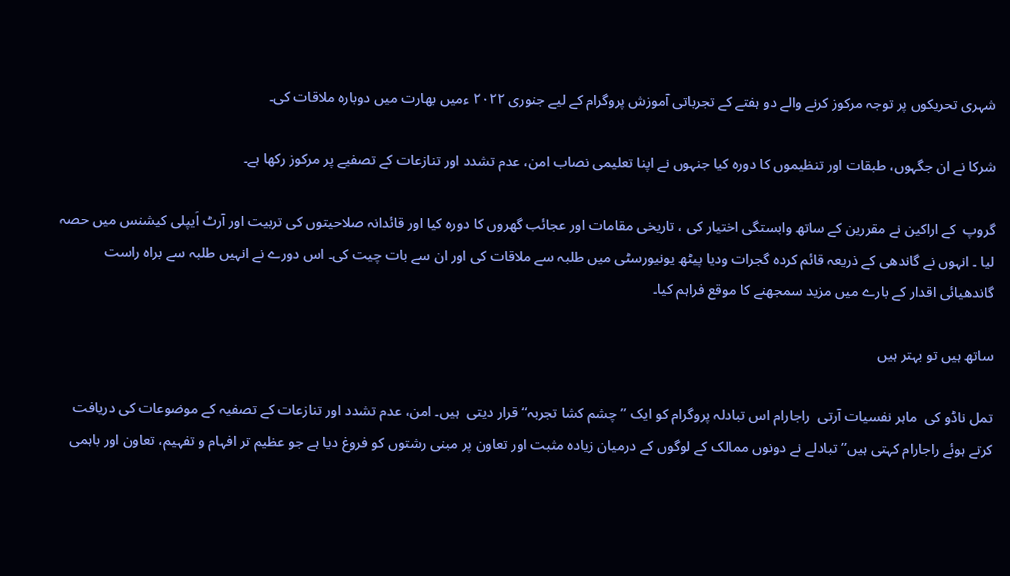شہری تحریکوں پر توجہ مرکوز کرنے والے دو ہفتے کے تجرباتی آموزش پروگرام کے لیے جنوری ۲۰۲۲ ءمیں بھارت میں دوبارہ ملاقات کی۔

شرکا نے ان جگہوں، طبقات اور تنظیموں کا دورہ کیا جنہوں نے اپنا تعلیمی نصاب امن، عدم تشدد اور تنازعات کے تصفیے پر مرکوز رکھا ہے۔

گروپ  کے اراکین نے مقررین کے ساتھ وابستگی اختیار کی ، تاریخی مقامات اور عجائب گھروں کا دورہ کیا اور قائدانہ صلاحیتوں کی تربیت اور آرٹ اَیپلی کیشنس میں حصہ لیا ۔ انہوں نے گاندھی کے ذریعہ قائم کردہ گجرات ودیا پیٹھ یونیورسٹی میں طلبہ سے ملاقات کی اور ان سے بات چیت کی۔ اس دورے نے انہیں طلبہ سے براہ راست گاندھیائی اقدار کے بارے میں مزید سمجھنے کا موقع فراہم کیا۔

ساتھ ہیں تو بہتر ہیں

تمل ناڈو کی  ماہر نفسیات آرتی  راجارام اس تبادلہ پروگرام کو ایک ’’چشم کشا تجربہ‘‘ قرار دیتی  ہیں۔ امن، عدم تشدد اور تنازعات کے تصفیہ کے موضوعات کی دریافت کرتے ہوئے راجارام کہتی ہیں’’تبادلے نے دونوں ممالک کے لوگوں کے درمیان زیادہ مثبت اور تعاون پر مبنی رشتوں کو فروغ دیا ہے جو عظیم تر افہام و تفہیم، تعاون اور باہمی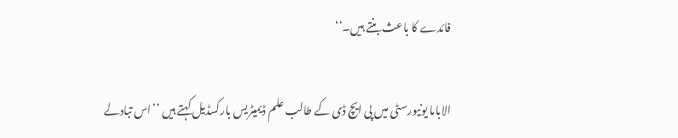فائدے کا باعث بنتے ہیں۔‘‘

الاباما یونیورسٹی میں پی ایچ ڈی کے طالب علم ڈیمیٹریس بارکسڈیل کہتے ہیں ’’اس تبادلے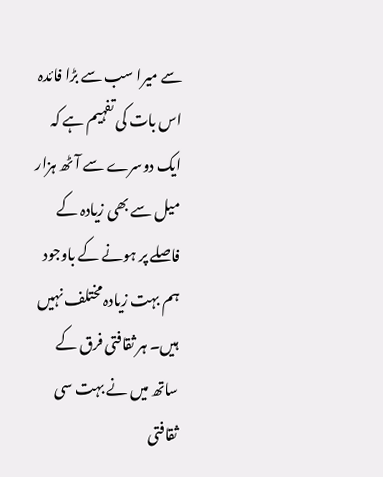سے میرا سب سے بڑا فائدہ  اس بات کی تفہیم ہے کہ ایک دوسرے سے آٹھ ہزار میل سے بھی زیادہ کے فاصلے پر ہونے کے باوجود ہم بہت زیادہ مختلف نہیں ہیں۔ ہر ثقافتی فرق کے ساتھ میں نے بہت سی ثقافتی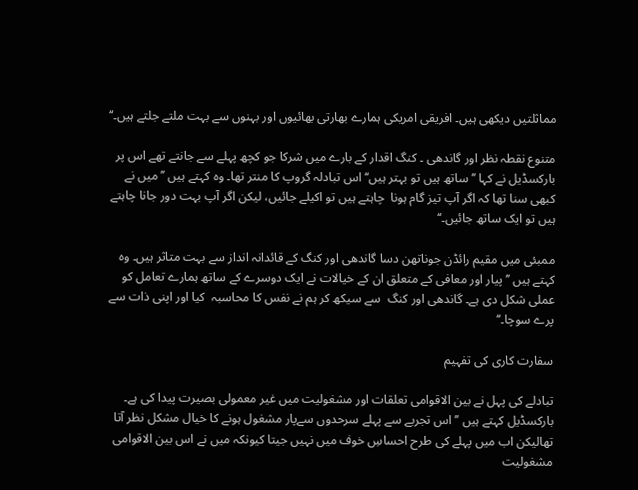مماثلتیں دیکھی ہیں۔ افریقی امریکی ہمارے بھارتی بھائیوں اور بہنوں سے بہت ملتے جلتے ہیں۔‘‘

متنوع نقطہ نظر اور گاندھی ۔ کنگ اقدار کے بارے میں شرکا جو کچھ پہلے سے جانتے تھے اس پر بارکسڈیل نے کہا ’’ساتھ ہیں تو بہتر ہیں‘‘ اس تبادلہ گروپ کا منتر تھا۔ وہ کہتے ہیں ’’میں نے کبھی سنا تھا کہ اگر آپ تیز گام ہونا  چاہتے ہیں تو اکیلے جائیں، لیکن اگر آپ بہت دور جانا چاہتے ہیں تو ایک ساتھ جائیں۔‘‘

ممبئی میں مقیم رائڈن جوناتھن دسا گاندھی اور کنگ کے قائدانہ انداز سے بہت متاثر ہیں۔ وہ کہتے ہیں ’’پیار اور معافی کے متعلق ان کے خیالات نے ایک دوسرے کے ساتھ ہمارے تعامل کو عملی شکل دی ہے۔ گاندھی اور کنگ  سے سیکھ کر ہم نے نفس کا محاسبہ  کیا اور اپنی ذات سے پرے سوچا۔‘‘

سفارت کاری کی تفہیم

تبادلے کی پہل نے بین الاقوامی تعلقات اور مشغولیت میں غیر معمولی بصیرت پیدا کی ہے۔ بارکسڈیل کہتے ہیں ’’اس تجربے سے پہلے سرحدوں سےپار مشغول ہونے کا خیال مشکل نظر آتا تھالیکن اب میں پہلے کی طرح احساسِ خوف میں نہیں جیتا کیونکہ میں نے اس بین الاقوامی مشغولیت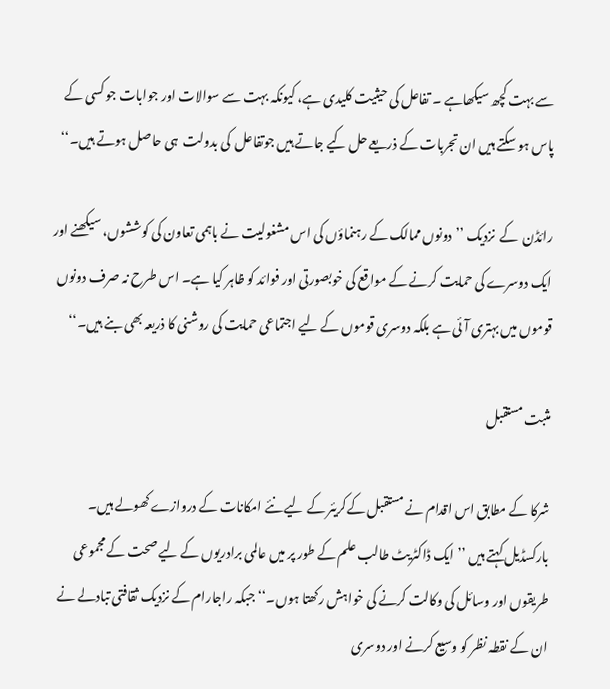سے بہت کچھ سیکھاہے ۔ تفاعل کی حیثیت کلیدی ہے، کیونکہ بہت سے سوالات اور جوابات جو کسی کے پاس ہو سکتے ہیں ان تجربات کے ذریعے حل کیے جاتے ہیں جوتفاعل  کی بدولت  ہی حاصل ہوتے ہیں۔‘‘

رائڈن  کے  نزدیک ’’دونوں ممالک کے رہنماؤں کی اس مشغولیت نے باہمی تعاون کی کوششوں، سیکھنے اور ایک دوسرے کی حمایت کرنے کے مواقع کی خوبصورتی اور فوائد کو ظاہر کیا ہے۔ اس طرح نہ صرف دونوں قوموں میں بہتری آئی ہے بلکہ دوسری قوموں کے لیے اجتماعی حمایت کی روشنی کا ذریعہ بھی بنے ہیں۔‘‘

مثبت مستقبل

شرکا کے مطابق اس اقدام نے مستقبل کےکریئر کے لیے نئے امکانات کے دروازے کھولے ہیں۔ بارکسڈیل کہتے ہیں ’’ایک ڈاکٹریٹ طالب علم کے طور پر میں عالمی برادریوں کے لیے صحت کے مجموعی طریقوں اور وسائل کی وکالت کرنے کی خواہش رکھتا ہوں۔‘‘ جبکہ راجارام کے نزدیک ثقافتی تبادلے نے ان کے نقطہ نظر کو وسیع کرنے اور دوسری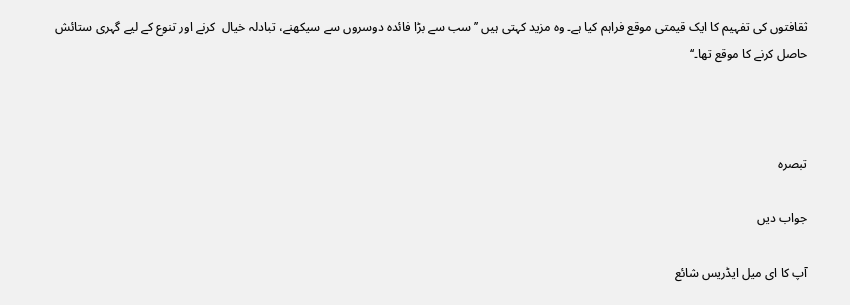ثقافتوں کی تفہیم کا ایک قیمتی موقع فراہم کیا ہے۔ وہ مزید کہتی ہیں ’’سب سے بڑا فائدہ دوسروں سے سیکھنے، تبادلہ خیال  کرنے اور تنوع کے لیے گہری ستائش حاصل کرنے کا موقع تھا۔‘‘



تبصرہ

جواب دیں

آپ کا ای میل ایڈریس شائع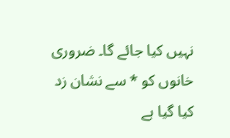نہیں کیا جائے گا۔ ضروری خانوں کو * سے نشان زد کیا گیا ہے